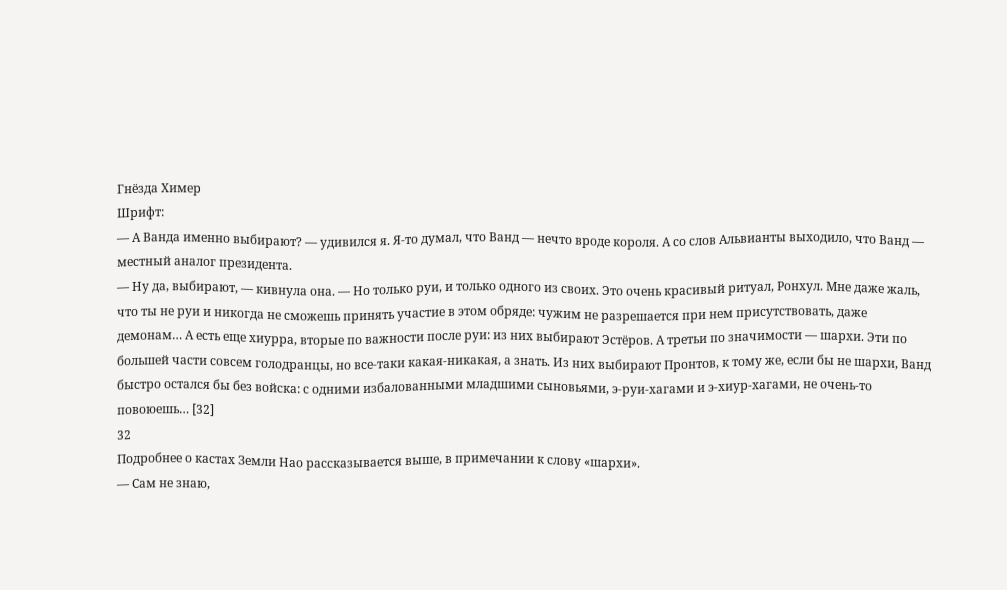Гнёзда Химер
Шрифт:
— А Ванда именно выбирают? — удивился я. Я-то думал, что Ванд — нечто вроде короля. А со слов Альвианты выходило, что Ванд — местный аналог президента.
— Ну да, выбирают, — кивнула она. — Но только руи, и только одного из своих. Это очень красивый ритуал, Ронхул. Мне даже жаль, что ты не руи и никогда не сможешь принять участие в этом обряде: чужим не разрешается при нем присутствовать, даже демонам… А есть еще хиурра, вторые по важности после руи: из них выбирают Эстёров. А третьи по значимости — шархи. Эти по большей части совсем голодранцы, но все-таки какая-никакая, а знать. Из них выбирают Пронтов, к тому же, если бы не шархи, Ванд быстро остался бы без войска: с одними избалованными младшими сыновьями, э-руи-хагами и э-хиур-хагами, не очень-то повоюешь… [32]
32
Подробнее о кастах Земли Нао рассказывается выше, в примечании к слову «шархи».
— Сам не знаю,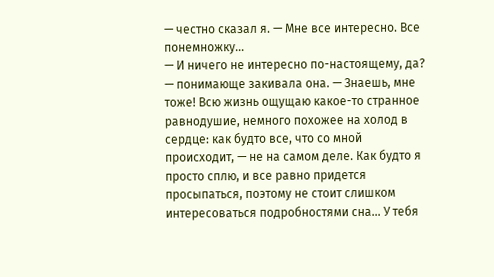— честно сказал я. — Мне все интересно. Все понемножку…
— И ничего не интересно по-настоящему, да? — понимающе закивала она. — Знаешь, мне тоже! Всю жизнь ощущаю какое-то странное равнодушие, немного похожее на холод в сердце: как будто все, что со мной происходит, — не на самом деле. Как будто я просто сплю, и все равно придется просыпаться, поэтому не стоит слишком интересоваться подробностями сна… У тебя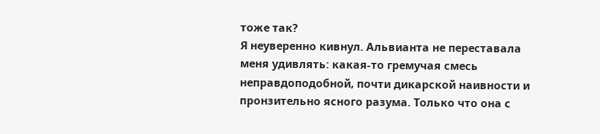тоже так?
Я неуверенно кивнул. Альвианта не переставала меня удивлять: какая-то гремучая смесь неправдоподобной, почти дикарской наивности и пронзительно ясного разума. Только что она с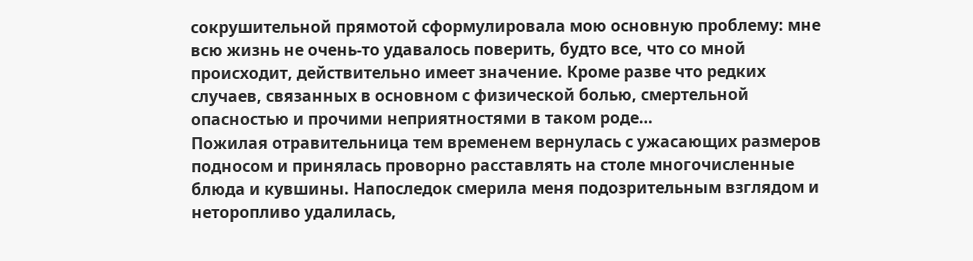сокрушительной прямотой сформулировала мою основную проблему: мне всю жизнь не очень-то удавалось поверить, будто все, что со мной происходит, действительно имеет значение. Кроме разве что редких случаев, связанных в основном с физической болью, смертельной опасностью и прочими неприятностями в таком роде…
Пожилая отравительница тем временем вернулась с ужасающих размеров подносом и принялась проворно расставлять на столе многочисленные блюда и кувшины. Напоследок смерила меня подозрительным взглядом и неторопливо удалилась,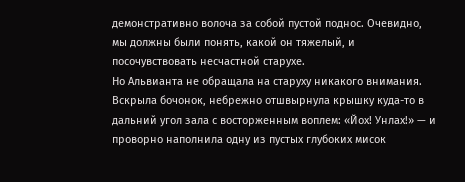демонстративно волоча за собой пустой поднос. Очевидно, мы должны были понять, какой он тяжелый, и посочувствовать несчастной старухе.
Но Альвианта не обращала на старуху никакого внимания. Вскрыла бочонок, небрежно отшвырнула крышку куда-то в дальний угол зала с восторженным воплем: «Йох! Унлах!» — и проворно наполнила одну из пустых глубоких мисок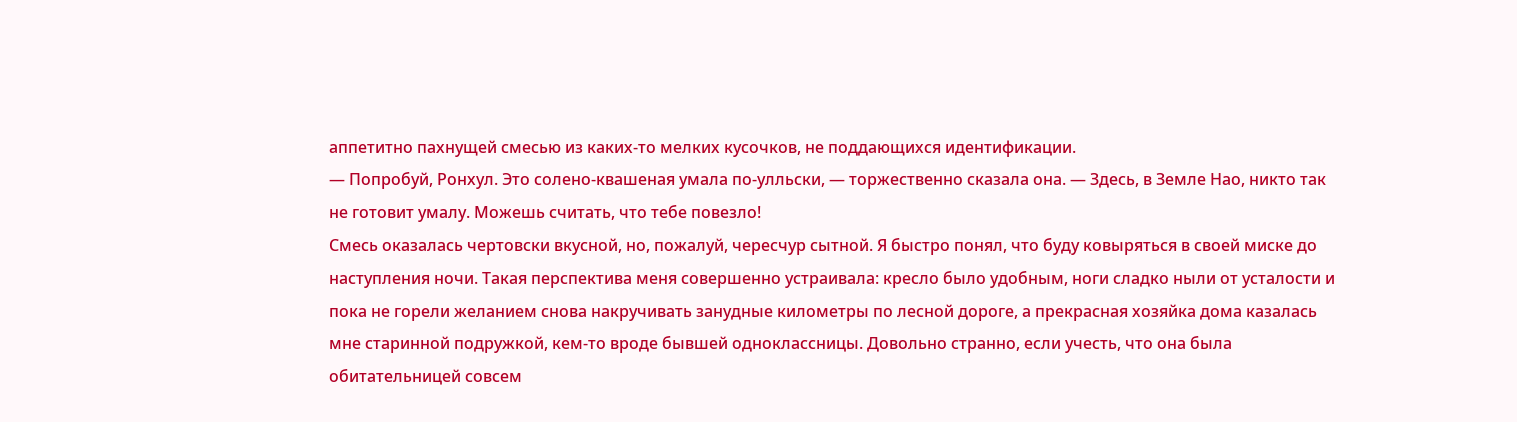аппетитно пахнущей смесью из каких-то мелких кусочков, не поддающихся идентификации.
— Попробуй, Ронхул. Это солено-квашеная умала по-улльски, — торжественно сказала она. — Здесь, в Земле Нао, никто так не готовит умалу. Можешь считать, что тебе повезло!
Смесь оказалась чертовски вкусной, но, пожалуй, чересчур сытной. Я быстро понял, что буду ковыряться в своей миске до наступления ночи. Такая перспектива меня совершенно устраивала: кресло было удобным, ноги сладко ныли от усталости и пока не горели желанием снова накручивать занудные километры по лесной дороге, а прекрасная хозяйка дома казалась мне старинной подружкой, кем-то вроде бывшей одноклассницы. Довольно странно, если учесть, что она была обитательницей совсем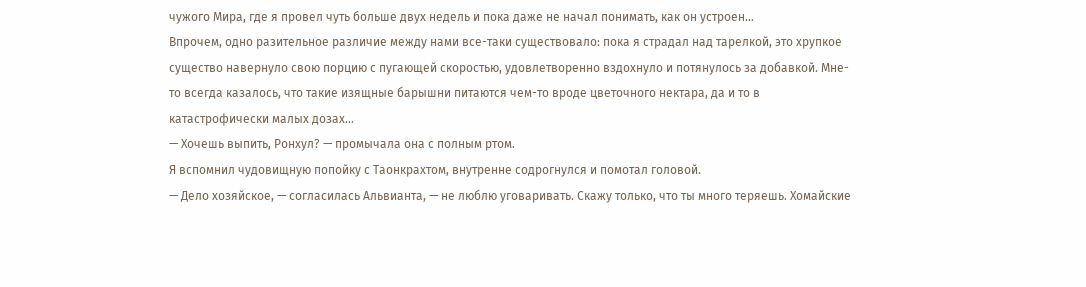чужого Мира, где я провел чуть больше двух недель и пока даже не начал понимать, как он устроен…
Впрочем, одно разительное различие между нами все-таки существовало: пока я страдал над тарелкой, это хрупкое существо навернуло свою порцию с пугающей скоростью, удовлетворенно вздохнуло и потянулось за добавкой. Мне-то всегда казалось, что такие изящные барышни питаются чем-то вроде цветочного нектара, да и то в катастрофически малых дозах…
— Хочешь выпить, Ронхул? — промычала она с полным ртом.
Я вспомнил чудовищную попойку с Таонкрахтом, внутренне содрогнулся и помотал головой.
— Дело хозяйское, — согласилась Альвианта, — не люблю уговаривать. Скажу только, что ты много теряешь. Хомайские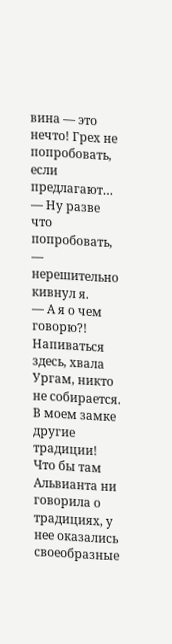вина — это нечто! Грех не попробовать, если предлагают…
— Ну разве что попробовать, — нерешительно кивнул я.
— А я о чем говорю?! Напиваться здесь, хвала Ургам, никто не собирается. В моем замке другие традиции!
Что бы там Альвианта ни говорила о традициях, у нее оказались своеобразные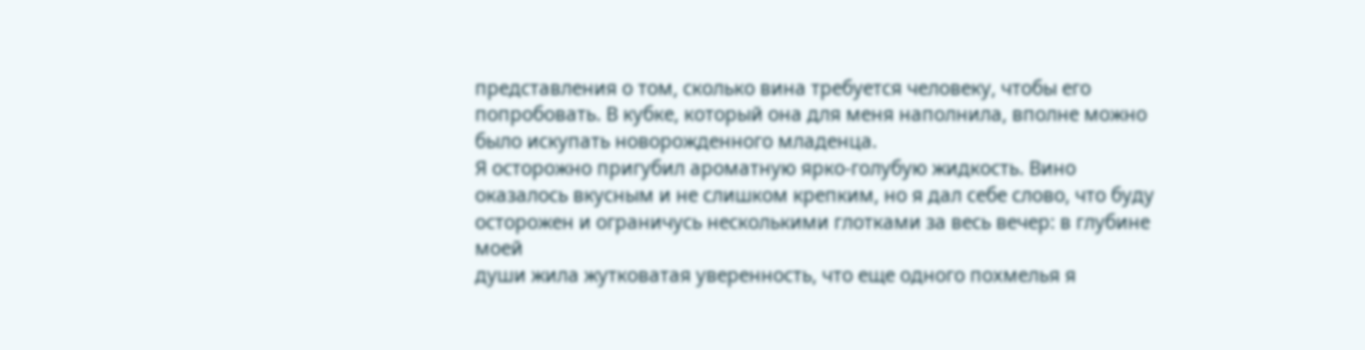представления о том, сколько вина требуется человеку, чтобы его попробовать. В кубке, который она для меня наполнила, вполне можно было искупать новорожденного младенца.
Я осторожно пригубил ароматную ярко-голубую жидкость. Вино оказалось вкусным и не слишком крепким, но я дал себе слово, что буду осторожен и ограничусь несколькими глотками за весь вечер: в глубине моей
души жила жутковатая уверенность, что еще одного похмелья я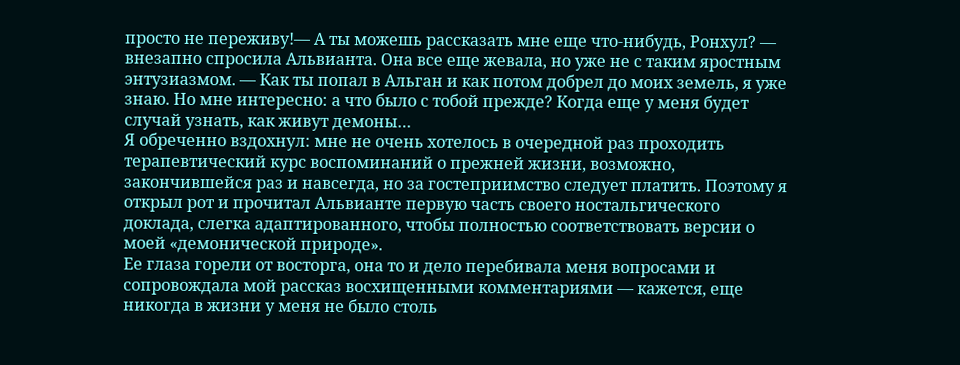просто не переживу!— А ты можешь рассказать мне еще что-нибудь, Ронхул? — внезапно спросила Альвианта. Она все еще жевала, но уже не с таким яростным энтузиазмом. — Как ты попал в Альган и как потом добрел до моих земель, я уже знаю. Но мне интересно: а что было с тобой прежде? Когда еще у меня будет случай узнать, как живут демоны…
Я обреченно вздохнул: мне не очень хотелось в очередной раз проходить терапевтический курс воспоминаний о прежней жизни, возможно, закончившейся раз и навсегда, но за гостеприимство следует платить. Поэтому я открыл рот и прочитал Альвианте первую часть своего ностальгического доклада, слегка адаптированного, чтобы полностью соответствовать версии о моей «демонической природе».
Ее глаза горели от восторга, она то и дело перебивала меня вопросами и сопровождала мой рассказ восхищенными комментариями — кажется, еще никогда в жизни у меня не было столь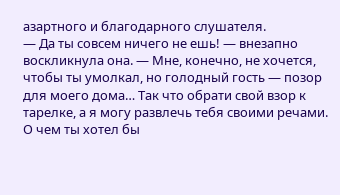азартного и благодарного слушателя.
— Да ты совсем ничего не ешь! — внезапно воскликнула она. — Мне, конечно, не хочется, чтобы ты умолкал, но голодный гость — позор для моего дома… Так что обрати свой взор к тарелке, а я могу развлечь тебя своими речами. О чем ты хотел бы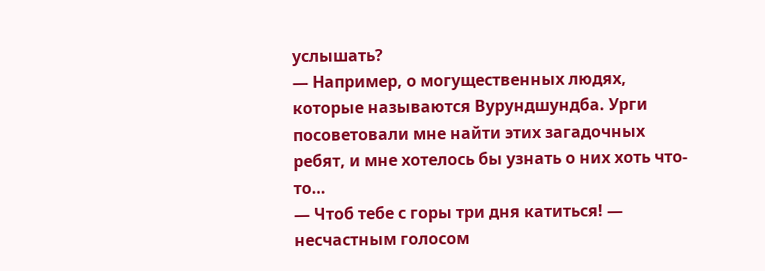услышать?
— Например, о могущественных людях, которые называются Вурундшундба. Урги посоветовали мне найти этих загадочных ребят, и мне хотелось бы узнать о них хоть что-то…
— Чтоб тебе с горы три дня катиться! — несчастным голосом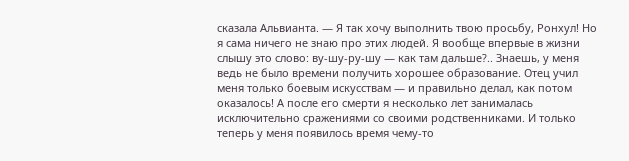сказала Альвианта. — Я так хочу выполнить твою просьбу, Ронхул! Но я сама ничего не знаю про этих людей. Я вообще впервые в жизни слышу это слово: ву-шу-ру-шу — как там дальше?.. Знаешь, у меня ведь не было времени получить хорошее образование. Отец учил меня только боевым искусствам — и правильно делал, как потом оказалось! А после его смерти я несколько лет занималась исключительно сражениями со своими родственниками. И только теперь у меня появилось время чему-то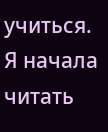учиться. Я начала читать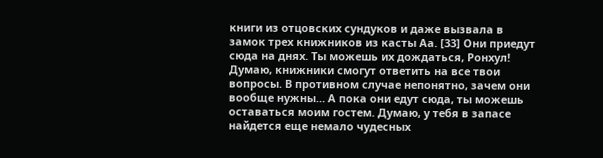книги из отцовских сундуков и даже вызвала в замок трех книжников из касты Аа. [33] Они приедут сюда на днях. Ты можешь их дождаться, Ронхул! Думаю, книжники смогут ответить на все твои вопросы. В противном случае непонятно, зачем они вообще нужны… А пока они едут сюда, ты можешь оставаться моим гостем. Думаю, у тебя в запасе найдется еще немало чудесных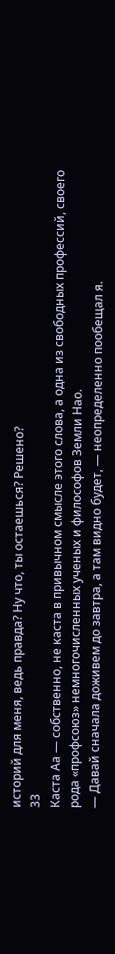историй для меня, ведь правда? Ну что, ты остаешься? Решено?
33
Каста Аа — собственно, не каста в привычном смысле этого слова, а одна из свободных профессий, своего рода «профсоюз» немногочисленных ученых и философов Земли Нао.
— Давай сначала доживем до завтра, а там видно будет, — неопределенно пообещал я.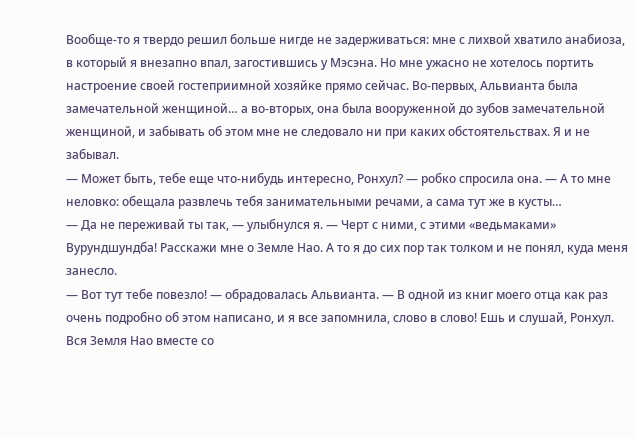Вообще-то я твердо решил больше нигде не задерживаться: мне с лихвой хватило анабиоза, в который я внезапно впал, загостившись у Мэсэна. Но мне ужасно не хотелось портить настроение своей гостеприимной хозяйке прямо сейчас. Во-первых, Альвианта была замечательной женщиной… а во-вторых, она была вооруженной до зубов замечательной женщиной, и забывать об этом мне не следовало ни при каких обстоятельствах. Я и не забывал.
— Может быть, тебе еще что-нибудь интересно, Ронхул? — робко спросила она. — А то мне неловко: обещала развлечь тебя занимательными речами, а сама тут же в кусты…
— Да не переживай ты так, — улыбнулся я. — Черт с ними, с этими «ведьмаками» Вурундшундба! Расскажи мне о Земле Нао. А то я до сих пор так толком и не понял, куда меня занесло.
— Вот тут тебе повезло! — обрадовалась Альвианта. — В одной из книг моего отца как раз очень подробно об этом написано, и я все запомнила, слово в слово! Ешь и слушай, Ронхул. Вся Земля Нао вместе со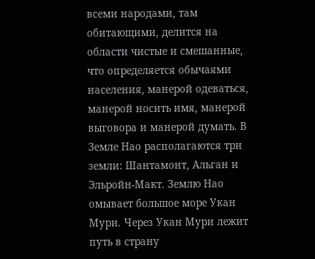всеми народами, там обитающими, делится на области чистые и смешанные, что определяется обычаями населения, манерой одеваться, манерой носить имя, манерой выговора и манерой думать. В Земле Нао располагаются три земли: Шантамонт, Альган и Эльройн-Макт. Землю Нао омывает большое море Укан Мури. Через Укан Мури лежит путь в страну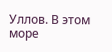Уллов. В этом море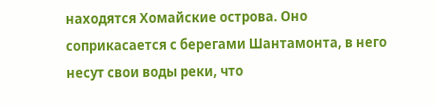находятся Хомайские острова. Оно соприкасается с берегами Шантамонта, в него несут свои воды реки, что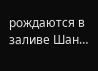рождаются в заливе Шан…